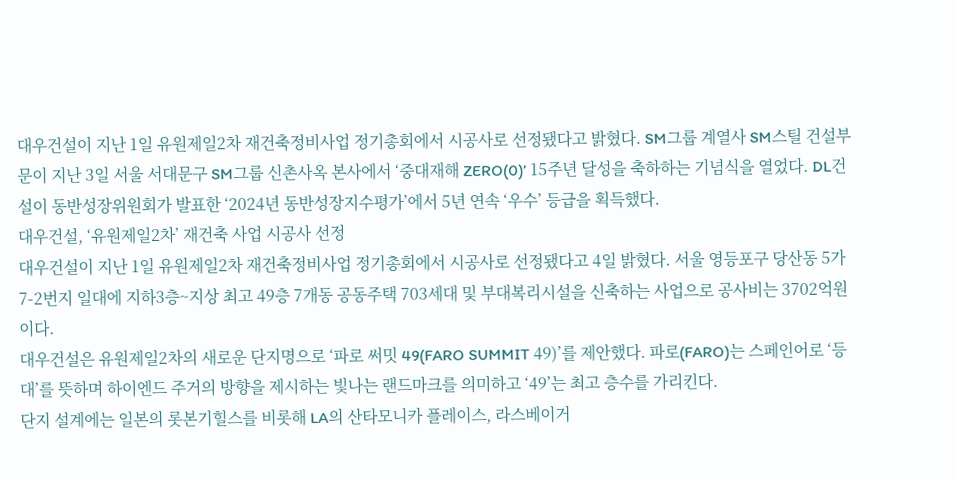대우건설이 지난 1일 유원제일2차 재건축정비사업 정기총회에서 시공사로 선정됐다고 밝혔다. SM그룹 계열사 SM스틸 건설부문이 지난 3일 서울 서대문구 SM그룹 신촌사옥 본사에서 ‘중대재해 ZERO(0)’ 15주년 달성을 축하하는 기념식을 열었다. DL건설이 동반성장위원회가 발표한 ‘2024년 동반성장지수평가’에서 5년 연속 ‘우수’ 등급을 획득했다.
대우건설, ‘유원제일2차’ 재건축 사업 시공사 선정
대우건설이 지난 1일 유원제일2차 재건축정비사업 정기총회에서 시공사로 선정됐다고 4일 밝혔다. 서울 영등포구 당산동 5가 7-2번지 일대에 지하3층~지상 최고 49층 7개동 공동주택 703세대 및 부대복리시설을 신축하는 사업으로 공사비는 3702억원이다.
대우건설은 유원제일2차의 새로운 단지명으로 ‘파로 써밋 49(FARO SUMMIT 49)’를 제안했다. 파로(FARO)는 스페인어로 ‘등대’를 뜻하며 하이엔드 주거의 방향을 제시하는 빛나는 랜드마크를 의미하고 ‘49’는 최고 층수를 가리킨다.
단지 설계에는 일본의 롯본기힐스를 비롯해 LA의 산타모니카 플레이스, 라스베이거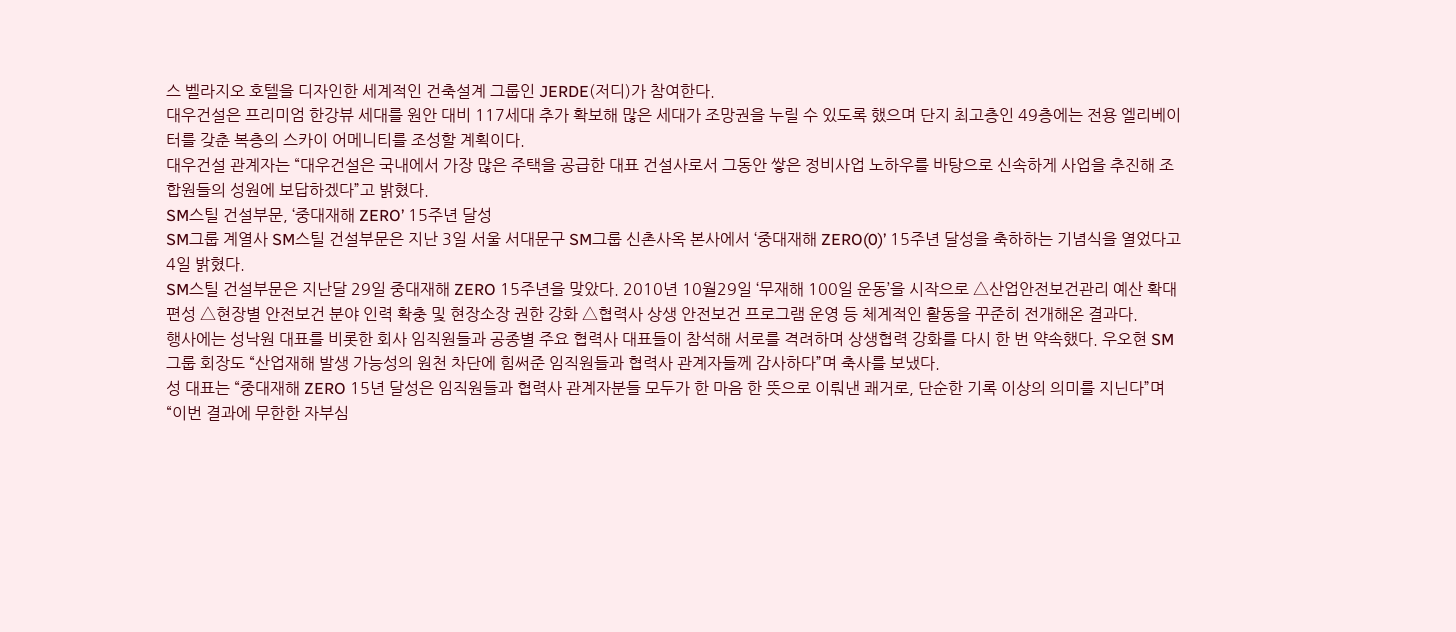스 벨라지오 호텔을 디자인한 세계적인 건축설계 그룹인 JERDE(저디)가 참여한다.
대우건설은 프리미엄 한강뷰 세대를 원안 대비 117세대 추가 확보해 많은 세대가 조망권을 누릴 수 있도록 했으며 단지 최고층인 49층에는 전용 엘리베이터를 갖춘 복층의 스카이 어메니티를 조성할 계획이다.
대우건설 관계자는 “대우건설은 국내에서 가장 많은 주택을 공급한 대표 건설사로서 그동안 쌓은 정비사업 노하우를 바탕으로 신속하게 사업을 추진해 조합원들의 성원에 보답하겠다”고 밝혔다.
SM스틸 건설부문, ‘중대재해 ZERO’ 15주년 달성
SM그룹 계열사 SM스틸 건설부문은 지난 3일 서울 서대문구 SM그룹 신촌사옥 본사에서 ‘중대재해 ZERO(0)’ 15주년 달성을 축하하는 기념식을 열었다고 4일 밝혔다.
SM스틸 건설부문은 지난달 29일 중대재해 ZERO 15주년을 맞았다. 2010년 10월29일 ‘무재해 100일 운동’을 시작으로 △산업안전보건관리 예산 확대 편성 △현장별 안전보건 분야 인력 확충 및 현장소장 권한 강화 △협력사 상생 안전보건 프로그램 운영 등 체계적인 활동을 꾸준히 전개해온 결과다.
행사에는 성낙원 대표를 비롯한 회사 임직원들과 공종별 주요 협력사 대표들이 참석해 서로를 격려하며 상생협력 강화를 다시 한 번 약속했다. 우오현 SM그룹 회장도 “산업재해 발생 가능성의 원천 차단에 힘써준 임직원들과 협력사 관계자들께 감사하다”며 축사를 보냈다.
성 대표는 “중대재해 ZERO 15년 달성은 임직원들과 협력사 관계자분들 모두가 한 마음 한 뜻으로 이뤄낸 쾌거로, 단순한 기록 이상의 의미를 지닌다”며 “이번 결과에 무한한 자부심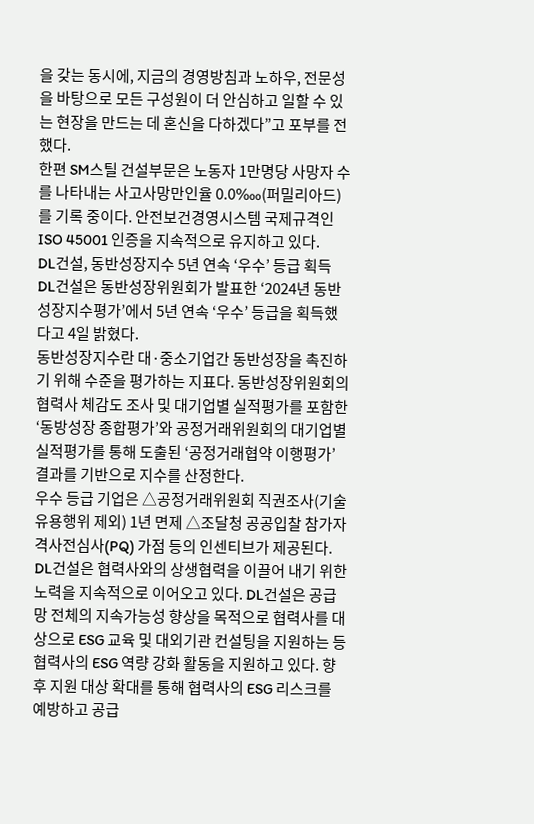을 갖는 동시에, 지금의 경영방침과 노하우, 전문성을 바탕으로 모든 구성원이 더 안심하고 일할 수 있는 현장을 만드는 데 혼신을 다하겠다”고 포부를 전했다.
한편 SM스틸 건설부문은 노동자 1만명당 사망자 수를 나타내는 사고사망만인율 0.0‱(퍼밀리아드)를 기록 중이다. 안전보건경영시스템 국제규격인 ISO 45001 인증을 지속적으로 유지하고 있다.
DL건설, 동반성장지수 5년 연속 ‘우수’ 등급 획득
DL건설은 동반성장위원회가 발표한 ‘2024년 동반성장지수평가’에서 5년 연속 ‘우수’ 등급을 획득했다고 4일 밝혔다.
동반성장지수란 대·중소기업간 동반성장을 촉진하기 위해 수준을 평가하는 지표다. 동반성장위원회의 협력사 체감도 조사 및 대기업별 실적평가를 포함한 ‘동방성장 종합평가’와 공정거래위원회의 대기업별 실적평가를 통해 도출된 ‘공정거래협약 이행평가’ 결과를 기반으로 지수를 산정한다.
우수 등급 기업은 △공정거래위원회 직권조사(기술유용행위 제외) 1년 면제 △조달청 공공입찰 참가자격사전심사(PQ) 가점 등의 인센티브가 제공된다.
DL건설은 협력사와의 상생협력을 이끌어 내기 위한 노력을 지속적으로 이어오고 있다. DL건설은 공급망 전체의 지속가능성 향상을 목적으로 협력사를 대상으로 ESG 교육 및 대외기관 컨설팅을 지원하는 등 협력사의 ESG 역량 강화 활동을 지원하고 있다. 향후 지원 대상 확대를 통해 협력사의 ESG 리스크를 예방하고 공급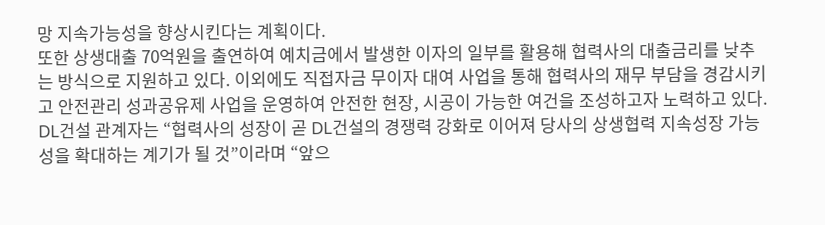망 지속가능성을 향상시킨다는 계획이다.
또한 상생대출 70억원을 출연하여 예치금에서 발생한 이자의 일부를 활용해 협력사의 대출금리를 낮추는 방식으로 지원하고 있다. 이외에도 직접자금 무이자 대여 사업을 통해 협력사의 재무 부담을 경감시키고 안전관리 성과공유제 사업을 운영하여 안전한 현장, 시공이 가능한 여건을 조성하고자 노력하고 있다.
DL건설 관계자는 “협력사의 성장이 곧 DL건설의 경쟁력 강화로 이어져 당사의 상생협력 지속성장 가능성을 확대하는 계기가 될 것”이라며 “앞으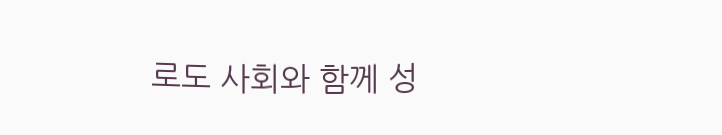로도 사회와 함께 성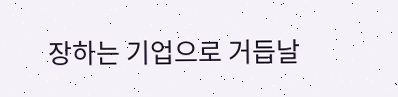장하는 기업으로 거듭날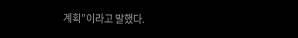계획”이라고 말했다.